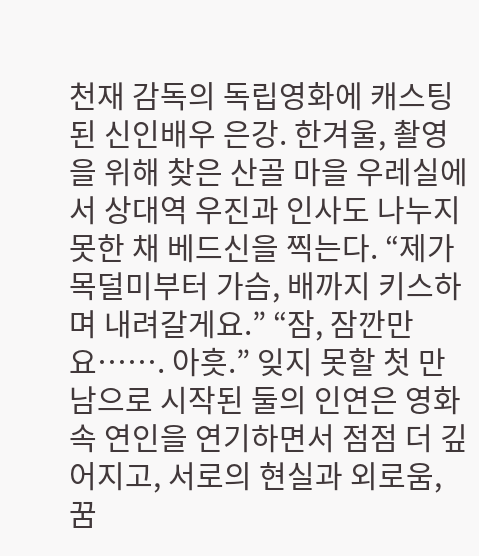천재 감독의 독립영화에 캐스팅된 신인배우 은강. 한겨울, 촬영을 위해 찾은 산골 마을 우레실에서 상대역 우진과 인사도 나누지 못한 채 베드신을 찍는다. “제가 목덜미부터 가슴, 배까지 키스하며 내려갈게요.” “잠, 잠깐만요……. 아흣.” 잊지 못할 첫 만남으로 시작된 둘의 인연은 영화 속 연인을 연기하면서 점점 더 깊어지고, 서로의 현실과 외로움, 꿈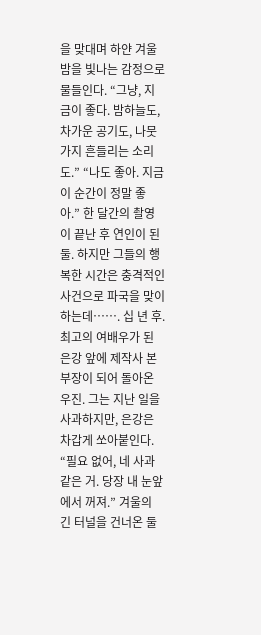을 맞대며 하얀 겨울밤을 빛나는 감정으로 물들인다. “그냥, 지금이 좋다. 밤하늘도, 차가운 공기도, 나뭇가지 흔들리는 소리도.” “나도 좋아. 지금 이 순간이 정말 좋아.” 한 달간의 촬영이 끝난 후 연인이 된 둘. 하지만 그들의 행복한 시간은 충격적인 사건으로 파국을 맞이하는데……. 십 년 후. 최고의 여배우가 된 은강 앞에 제작사 본부장이 되어 돌아온 우진. 그는 지난 일을 사과하지만, 은강은 차갑게 쏘아붙인다. “필요 없어, 네 사과 같은 거. 당장 내 눈앞에서 꺼져.” 겨울의 긴 터널을 건너온 둘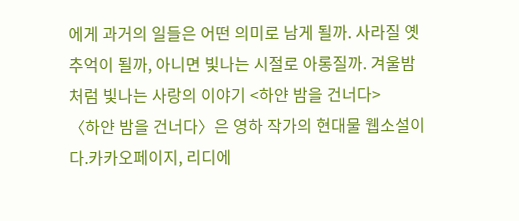에게 과거의 일들은 어떤 의미로 남게 될까. 사라질 옛 추억이 될까, 아니면 빛나는 시절로 아롱질까. 겨울밤처럼 빛나는 사랑의 이야기 <하얀 밤을 건너다>
〈하얀 밤을 건너다〉은 영하 작가의 현대물 웹소설이다.카카오페이지, 리디에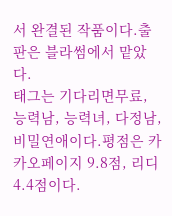서 완결된 작품이다.출판은 블라썸에서 맡았다.
태그는 기다리면무료, 능력남, 능력녀, 다정남, 비밀연애이다.평점은 카카오페이지 9.8점, 리디 4.4점이다.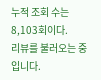누적 조회 수는 8,103회이다.
리뷰를 불러오는 중입니다.